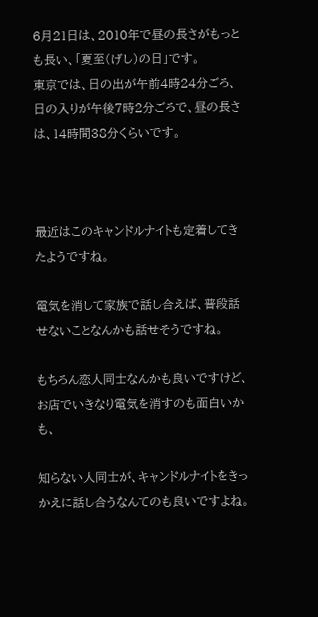6月21日は、2010年で昼の長さがもっとも長い、「夏至(げし)の日」です。
東京では、日の出が午前4時24分ごろ、日の入りが午後7時2分ごろで、昼の長さは、14時間38分くらいです。



最近はこのキャンドルナイトも定着してきたようですね。

電気を消して家族で話し合えば、普段話せないことなんかも話せそうですね。

もちろん恋人同士なんかも良いですけど、お店でいきなり電気を消すのも面白いかも、

知らない人同士が、キャンドルナイトをきっかえに話し合うなんてのも良いですよね。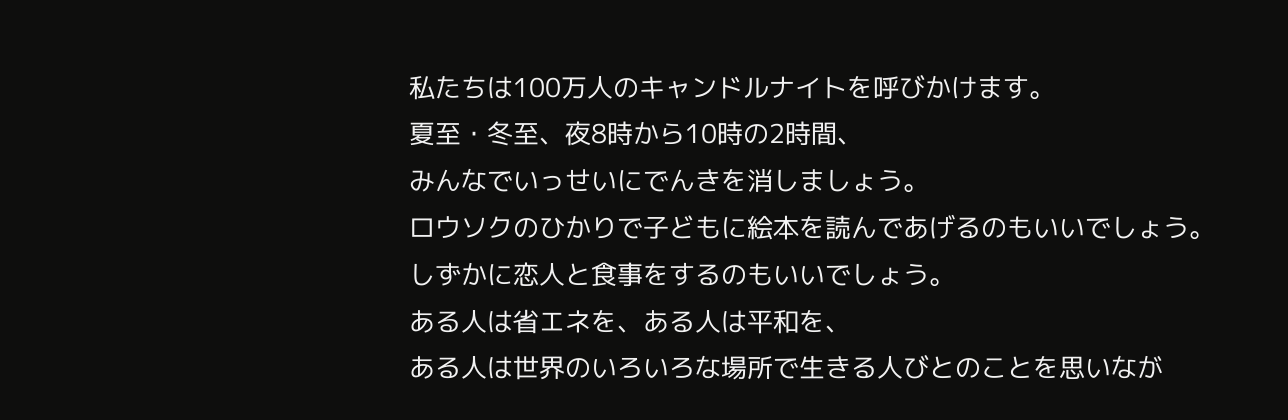私たちは100万人のキャンドルナイトを呼びかけます。
夏至・冬至、夜8時から10時の2時間、
みんなでいっせいにでんきを消しましょう。
ロウソクのひかりで子どもに絵本を読んであげるのもいいでしょう。
しずかに恋人と食事をするのもいいでしょう。
ある人は省エネを、ある人は平和を、
ある人は世界のいろいろな場所で生きる人びとのことを思いなが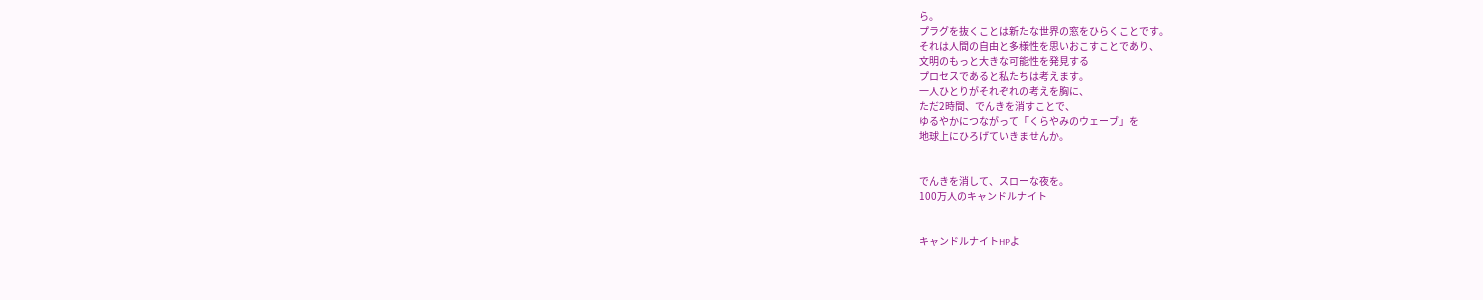ら。
プラグを抜くことは新たな世界の窓をひらくことです。
それは人間の自由と多様性を思いおこすことであり、
文明のもっと大きな可能性を発見する
プロセスであると私たちは考えます。
一人ひとりがそれぞれの考えを胸に、
ただ2時間、でんきを消すことで、
ゆるやかにつながって「くらやみのウェーブ」を
地球上にひろげていきませんか。


でんきを消して、スローな夜を。
100万人のキャンドルナイト


キャンドルナイトHPよ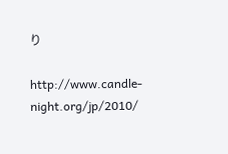り

http://www.candle-night.org/jp/2010/